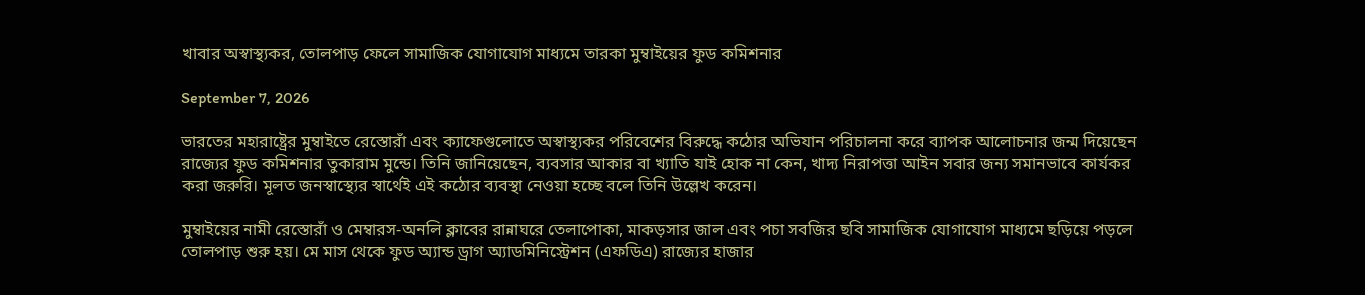খাবার অস্বাস্থ্যকর, তোলপাড় ফেলে সামাজিক যোগাযোগ মাধ্যমে তারকা মুম্বাইয়ের ফুড কমিশনার

September 7, 2026

ভারতের মহারাষ্ট্রের মুম্বাইতে রেস্তোরাঁ এবং ক্যাফেগুলোতে অস্বাস্থ্যকর পরিবেশের বিরুদ্ধে কঠোর অভিযান পরিচালনা করে ব্যাপক আলোচনার জন্ম দিয়েছেন রাজ্যের ফুড কমিশনার তুকারাম মুন্ডে। তিনি জানিয়েছেন, ব্যবসার আকার বা খ্যাতি যাই হোক না কেন, খাদ্য নিরাপত্তা আইন সবার জন্য সমানভাবে কার্যকর করা জরুরি। মূলত জনস্বাস্থ্যের স্বার্থেই এই কঠোর ব্যবস্থা নেওয়া হচ্ছে বলে তিনি উল্লেখ করেন।

মুম্বাইয়ের নামী রেস্তোরাঁ ও মেম্বারস-অনলি ক্লাবের রান্নাঘরে তেলাপোকা, মাকড়সার জাল এবং পচা সবজির ছবি সামাজিক যোগাযোগ মাধ্যমে ছড়িয়ে পড়লে তোলপাড় শুরু হয়। মে মাস থেকে ফুড অ্যান্ড ড্রাগ অ্যাডমিনিস্ট্রেশন (এফডিএ) রাজ্যের হাজার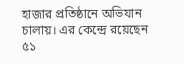হাজার প্রতিষ্ঠানে অভিযান চালায়। এর কেন্দ্রে রয়েছেন ৫১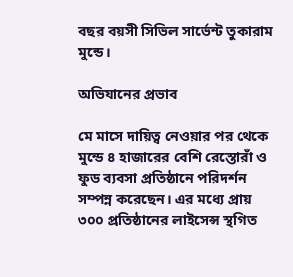বছর বয়সী সিভিল সার্ভেন্ট তুকারাম মুন্ডে।

অভিযানের প্রভাব

মে মাসে দায়িত্ব নেওয়ার পর থেকে মুন্ডে ৪ হাজারের বেশি রেস্তোরাঁ ও ফুড ব্যবসা প্রতিষ্ঠানে পরিদর্শন সম্পন্ন করেছেন। এর মধ্যে প্রায় ৩০০ প্রতিষ্ঠানের লাইসেন্স স্থগিত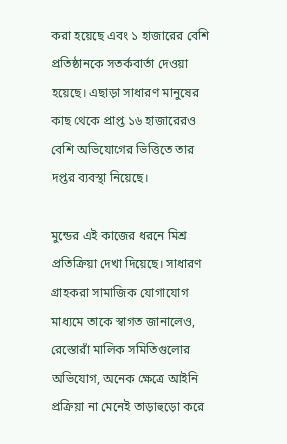করা হয়েছে এবং ১ হাজারের বেশি প্রতিষ্ঠানকে সতর্কবার্তা দেওয়া হয়েছে। এছাড়া সাধারণ মানুষের কাছ থেকে প্রাপ্ত ১৬ হাজারেরও বেশি অভিযোগের ভিত্তিতে তার দপ্তর ব্যবস্থা নিয়েছে।

মুন্ডের এই কাজের ধরনে মিশ্র প্রতিক্রিয়া দেখা দিয়েছে। সাধারণ গ্রাহকরা সামাজিক যোগাযোগ মাধ্যমে তাকে স্বাগত জানালেও, রেস্তোরাঁ মালিক সমিতিগুলোর অভিযোগ, অনেক ক্ষেত্রে আইনি প্রক্রিয়া না মেনেই তাড়াহুড়ো করে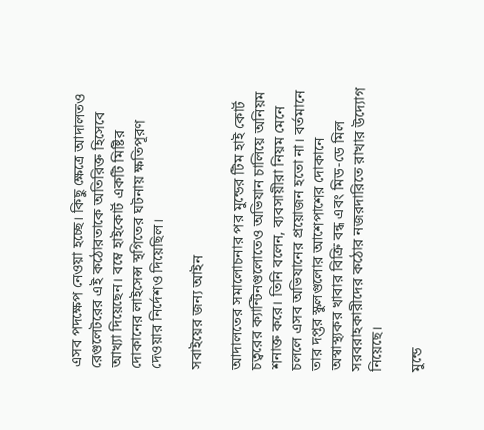এসব পদক্ষেপ নেওয়া হচ্ছে। কিছু ক্ষেত্রে আদালতও রেগুলেটরের এই কঠোরতাকে অতিরিক্ত হিসেবে আখ্যা দিয়েছেন। বম্বে হাইকোর্ট একটি মিষ্টির দোকানের লাইসেন্স স্থগিতের ঘটনায় ক্ষতিপূরণ দেওয়ার নির্দেশও দিয়েছিল।

সবাইয়ের জন্য আইন

আদালতের সমালোচনার পর মুন্ডের টিম হাই কোর্ট চত্বরের ক্যান্টিনগুলোতেও অভিযান চালিয়ে অনিয়ম শনাক্ত করে। তিনি বলেন, ব্যবসায়ীরা নিয়ম মেনে চললে এসব অভিযানের প্রয়োজন হতো না। বর্তমানে তার দপ্তর স্কুলগুলোর আশেপাশের দোকানে অস্বাস্থ্যকর খাবার বিক্রি বন্ধ এবং মিড-ডে মিল সরবরাহকারীদের কঠোর নজরদারিতে রাখার উদ্যোগ নিয়েছে।

মুন্ডে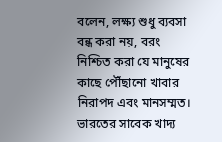বলেন, লক্ষ্য শুধু ব্যবসা বন্ধ করা নয়, বরং নিশ্চিত করা যে মানুষের কাছে পৌঁছানো খাবার নিরাপদ এবং মানসম্মত। ভারতের সাবেক খাদ্য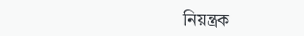নিয়ন্ত্রক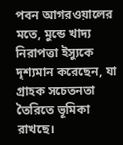পবন আগরওয়ালের মতে, মুন্ডে খাদ্য নিরাপত্তা ইস্যুকে দৃশ্যমান করেছেন, যা গ্রাহক সচেতনতা তৈরিতে ভূমিকা রাখছে।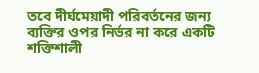তবে দীর্ঘমেয়াদী পরিবর্তনের জন্য ব্যক্তির ওপর নির্ভর না করে একটি শক্তিশালী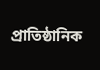প্রাতিষ্ঠানিক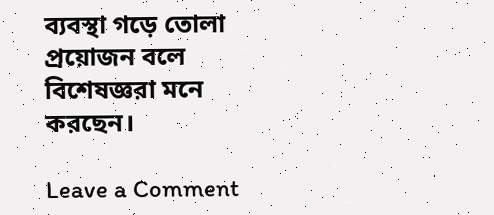ব্যবস্থা গড়ে তোলা প্রয়োজন বলে বিশেষজ্ঞরা মনে করছেন।

Leave a Comment